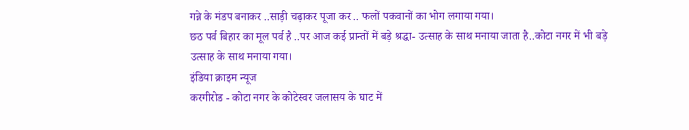गन्ने के मंडप बनाकर ..साड़ी चढ़ाकर पूजा कर .. फलों पकवानों का भोग लगाया गया।
छठ पर्व बिहार का मूल पर्व है ..पर आज कई प्रान्तों में बड़े श्रद्धा- उत्साह के साथ मनाया जाता है..कोटा नगर में भी बड़े उत्साह के साथ मनाया गया।
इंडिया क्राइम न्यूज
करगीरोड - कोटा नगर के कोटेस्वर जलासय के घाट में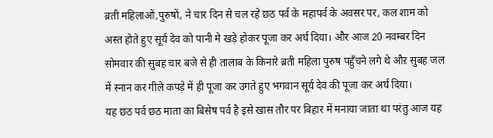ब्रती महिलाओं,पुरुषों, ने चार दिन से चल रहे छठ पर्व के महापर्व के अवसर पर, कल शाम को अस्त होते हुए सूर्य देव को पानी मे खड़े होकर पूजा कर अर्घ दिया। और आज 20 नवम्बर दिन सोमवार की सुबह चार बजे से ही तालाब के किनारे ब्रती महिला पुरुष पहुँचने लगे थे औऱ सुबह जल में स्नान कर गीले कपड़े में ही पूजा कर उगते हुए भगवान सूर्य देव की पूजा कर अर्घ दिया।
यह छठ पर्व छठ माता का बिसेष पर्व है इसे खास तौर पर बिहार में मनाया जाता था परंतु आज यह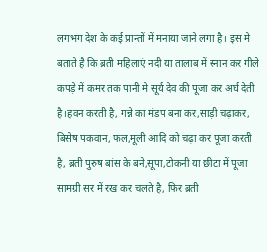लगभग देश के कई प्रान्तों में मनाया जाने लगा है। इस मे बताते है कि ब्रती महिलाएं नदी या तालाब में स्नान कर गीले कपड़े में कमर तक पानी मे सूर्य देव की पूजा कर अर्घ देती है।हवन करती है, गन्ने का मंडप बना कर,साड़ी चढ़ाकर, बिसेष पकवान, फल,मूली आदि को चढ़ा कर पूजा करती है, ब्रती पुरुष बांस के बने,सूपा,टोकनी या छीटा में पूजा सामग्री सर में रख कर चलते है, फिर ब्रती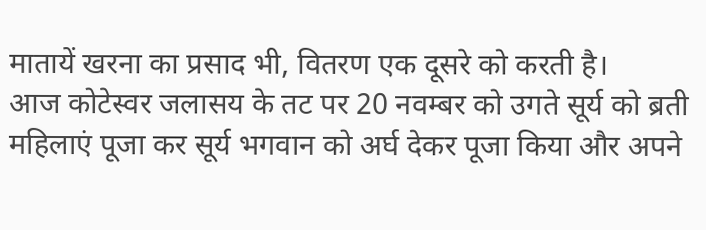मातायें खरना का प्रसाद भी, वितरण एक दूसरे को करती है।
आज कोटेस्वर जलासय के तट पर 20 नवम्बर को उगते सूर्य को ब्रती महिलाएं पूजा कर सूर्य भगवान को अर्घ देकर पूजा किया और अपने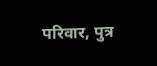परिवार, पुत्र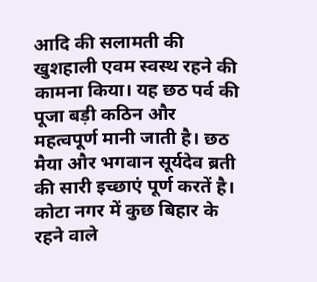आदि की सलामती की खुशहाली एवम स्वस्थ रहने की कामना किया। यह छठ पर्व की पूजा बड़ी कठिन और महत्वपूर्ण मानी जाती है। छठ मैया और भगवान सूर्यदेव ब्रती की सारी इच्छाएं पूर्ण करतें है। कोटा नगर में कुछ बिहार के रहने वाले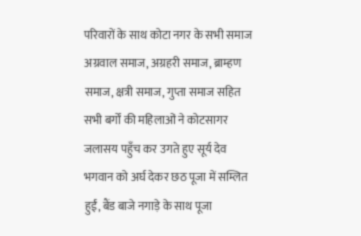परिवारों के साथ कोटा नगर के सभी समाज अग्रवाल समाज, अग्रहरी समाज, ब्राम्हण समाज, क्षत्री समाज, गुप्ता समाज सहित सभी बर्गों की महिलाओं ने कोटसागर जलासय पहुँच कर उगते हुए सूर्य देव भगवान को अर्घ देकर छठ पूजा में सम्लित हुईं, बैंड बाजे नगाड़े के साथ पूजा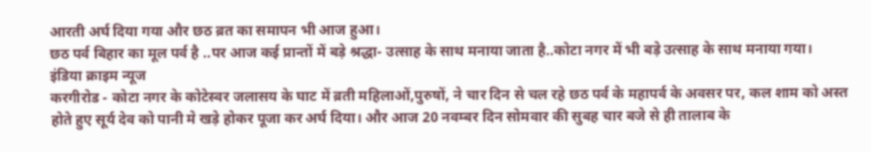आरती अर्घ दिया गया और छठ ब्रत का समापन भी आज हुआ।
छठ पर्व बिहार का मूल पर्व है ..पर आज कई प्रान्तों में बड़े श्रद्धा- उत्साह के साथ मनाया जाता है..कोटा नगर में भी बड़े उत्साह के साथ मनाया गया।
इंडिया क्राइम न्यूज
करगीरोड - कोटा नगर के कोटेस्वर जलासय के घाट में ब्रती महिलाओं,पुरुषों, ने चार दिन से चल रहे छठ पर्व के महापर्व के अवसर पर, कल शाम को अस्त होते हुए सूर्य देव को पानी मे खड़े होकर पूजा कर अर्घ दिया। और आज 20 नवम्बर दिन सोमवार की सुबह चार बजे से ही तालाब के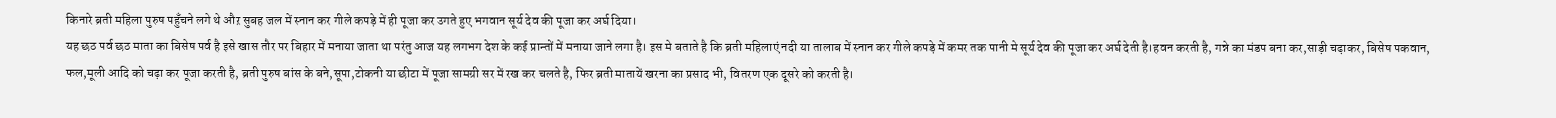किनारे ब्रती महिला पुरुष पहुँचने लगे थे औऱ सुबह जल में स्नान कर गीले कपड़े में ही पूजा कर उगते हुए भगवान सूर्य देव की पूजा कर अर्घ दिया।
यह छठ पर्व छठ माता का बिसेष पर्व है इसे खास तौर पर बिहार में मनाया जाता था परंतु आज यह लगभग देश के कई प्रान्तों में मनाया जाने लगा है। इस मे बताते है कि ब्रती महिलाएं नदी या तालाब में स्नान कर गीले कपड़े में कमर तक पानी मे सूर्य देव की पूजा कर अर्घ देती है।हवन करती है, गन्ने का मंडप बना कर,साड़ी चढ़ाकर, बिसेष पकवान, फल,मूली आदि को चढ़ा कर पूजा करती है, ब्रती पुरुष बांस के बने,सूपा,टोकनी या छीटा में पूजा सामग्री सर में रख कर चलते है, फिर ब्रती मातायें खरना का प्रसाद भी, वितरण एक दूसरे को करती है।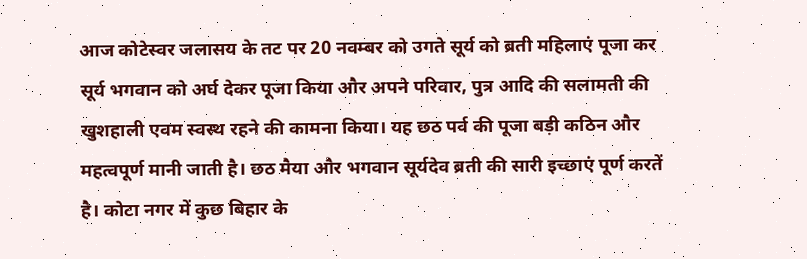आज कोटेस्वर जलासय के तट पर 20 नवम्बर को उगते सूर्य को ब्रती महिलाएं पूजा कर सूर्य भगवान को अर्घ देकर पूजा किया और अपने परिवार, पुत्र आदि की सलामती की खुशहाली एवम स्वस्थ रहने की कामना किया। यह छठ पर्व की पूजा बड़ी कठिन और महत्वपूर्ण मानी जाती है। छठ मैया और भगवान सूर्यदेव ब्रती की सारी इच्छाएं पूर्ण करतें है। कोटा नगर में कुछ बिहार के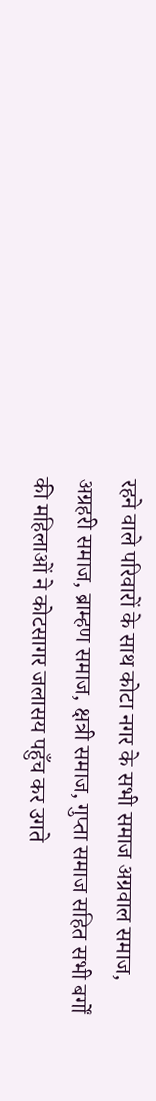रहने वाले परिवारों के साथ कोटा नगर के सभी समाज अग्रवाल समाज, अग्रहरी समाज, ब्राम्हण समाज, क्षत्री समाज, गुप्ता समाज सहित सभी बर्गों की महिलाओं ने कोटसागर जलासय पहुँच कर उगते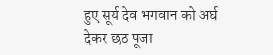हुए सूर्य देव भगवान को अर्घ देकर छठ पूजा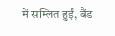में सम्लित हुईं, बैंड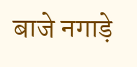बाजे नगाड़े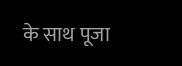के साथ पूजा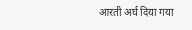आरती अर्घ दिया गया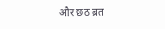और छठ ब्रत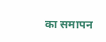का समापन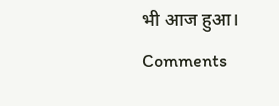भी आज हुआ।
Comments